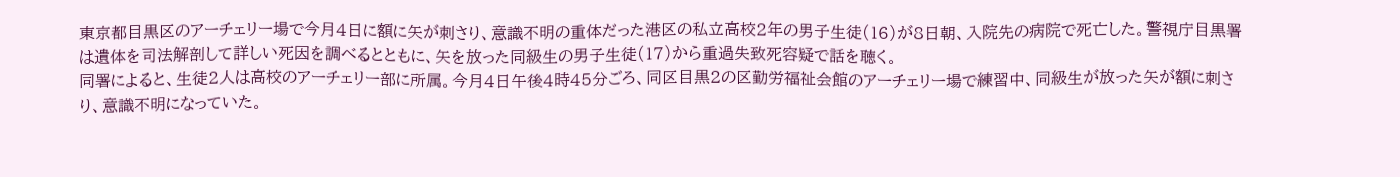東京都目黒区のアーチェリー場で今月4日に額に矢が刺さり、意識不明の重体だった港区の私立高校2年の男子生徒(16)が8日朝、入院先の病院で死亡した。警視庁目黒署は遺体を司法解剖して詳しい死因を調べるとともに、矢を放った同級生の男子生徒(17)から重過失致死容疑で話を聴く。
同署によると、生徒2人は高校のアーチェリー部に所属。今月4日午後4時45分ごろ、同区目黒2の区勤労福祉会館のアーチェリー場で練習中、同級生が放った矢が額に刺さり、意識不明になっていた。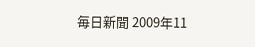毎日新聞 2009年11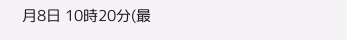月8日 10時20分(最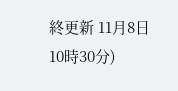終更新 11月8日 10時30分)